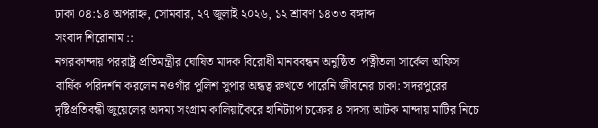ঢাকা ০৪:১৪ অপরাহ্ন, সোমবার, ২৭ জুলাই ২০২৬, ১২ শ্রাবণ ১৪৩৩ বঙ্গাব্দ
সংবাদ শিরোনাম ::
নগরকান্দায় পররাষ্ট্র প্রতিমন্ত্রীর ঘোষিত মাদক বিরোধী মানববন্ধন অনুষ্ঠিত  পত্নীতলা সার্কেল অফিস বার্ষিক পরিদর্শন করলেন নওগাঁর পুলিশ সুপার অন্ধত্ব রুখতে পারেনি জীবনের চাকা: সদরপুরের দৃষ্টিপ্রতিবন্ধী জুয়েলের অদম্য সংগ্রাম কালিয়াকৈরে হানিট্যাপ চক্রের ৪ সদস্য আটক মান্দায় মাটির নিচে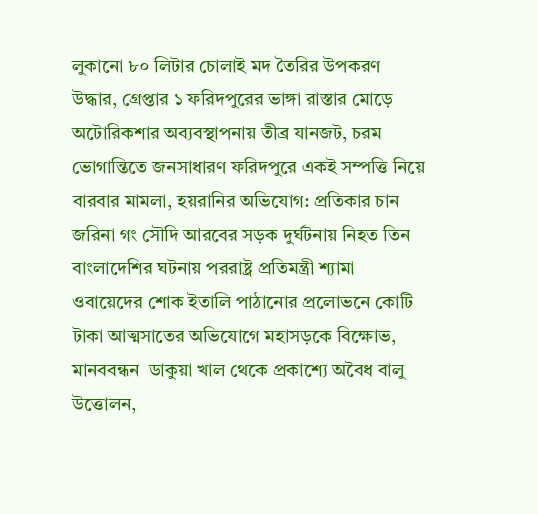লুকানো ৮০ লিটার চোলাই মদ তৈরির উপকরণ উদ্ধার, গ্রেপ্তার ১ ফরিদপুরের ভাঙ্গা রাস্তার মোড়ে অটোরিকশার অব্যবস্থাপনায় তীব্র যানজট, চরম ভোগান্তিতে জনসাধারণ ফরিদপুরে একই সম্পত্তি নিয়ে বারবার মামলা, হয়রানির অভিযোগ: প্রতিকার চান জরিনা গং সৌদি আরবের সড়ক দুর্ঘটনায় নিহত তিন বাংলাদেশির ঘটনায় পররাষ্ট্র প্রতিমন্ত্রী শ্যামা ওবায়েদের শোক ইতালি পাঠানোর প্রলোভনে কোটি টাকা আত্মসাতের অভিযোগে মহাসড়কে বিক্ষোভ, মানববন্ধন  ডাকুয়া খাল থেকে প্রকাশ্যে অবৈধ বালু উত্তোলন,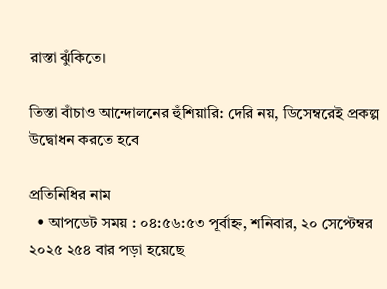রাস্তা ঝুঁকিতে।

তিস্তা বাঁচাও আন্দোলনের হুঁশিয়ারি: দেরি নয়, ডিসেম্বরেই প্রকল্প উদ্বোধন করতে হবে

প্রতিনিধির নাম
  • আপডেট সময় : ০৪:৫৬:৫৩ পূর্বাহ্ন, শনিবার, ২০ সেপ্টেম্বর ২০২৫ ২৫৪ বার পড়া হয়েছে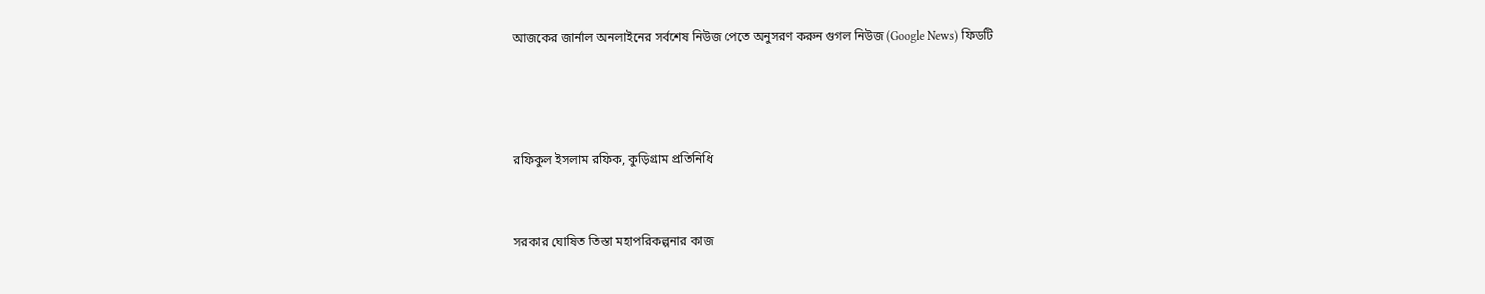আজকের জার্নাল অনলাইনের সর্বশেষ নিউজ পেতে অনুসরণ করুন গুগল নিউজ (Google News) ফিডটি





রফিকুল ইসলাম রফিক, কুড়িগ্রাম প্রতিনিধি



সরকার ঘোষিত তিস্তা মহাপরিকল্পনার কাজ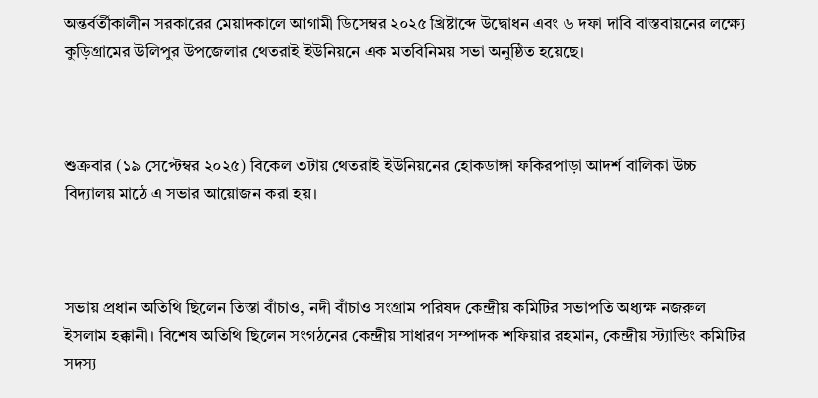অন্তর্বর্তীকালীন সরকারের মেয়াদকালে আগামী ডিসেম্বর ২০২৫ খ্রিষ্টাব্দে উদ্বোধন এবং ৬ দফা দাবি বাস্তবায়নের লক্ষ্যে কুড়িগ্রামের উলিপুর উপজেলার থেতরাই ইউনিয়নে এক মতবিনিময় সভা অনুষ্ঠিত হয়েছে।



শুক্রবার (১৯ সেপ্টেম্বর ২০২৫) বিকেল ৩টায় থেতরাই ইউনিয়নের হোকডাঙ্গা ফকিরপাড়া আদর্শ বালিকা উচ্চ বিদ্যালয় মাঠে এ সভার আয়োজন করা হয়।



সভায় প্রধান অতিথি ছিলেন তিস্তা বাঁচাও, নদী বাঁচাও সংগ্রাম পরিষদ কেন্দ্রীয় কমিটির সভাপতি অধ্যক্ষ নজরুল ইসলাম হক্কানী। বিশেষ অতিথি ছিলেন সংগঠনের কেন্দ্রীয় সাধারণ সম্পাদক শফিয়ার রহমান, কেন্দ্রীয় স্ট্যান্ডিং কমিটির সদস্য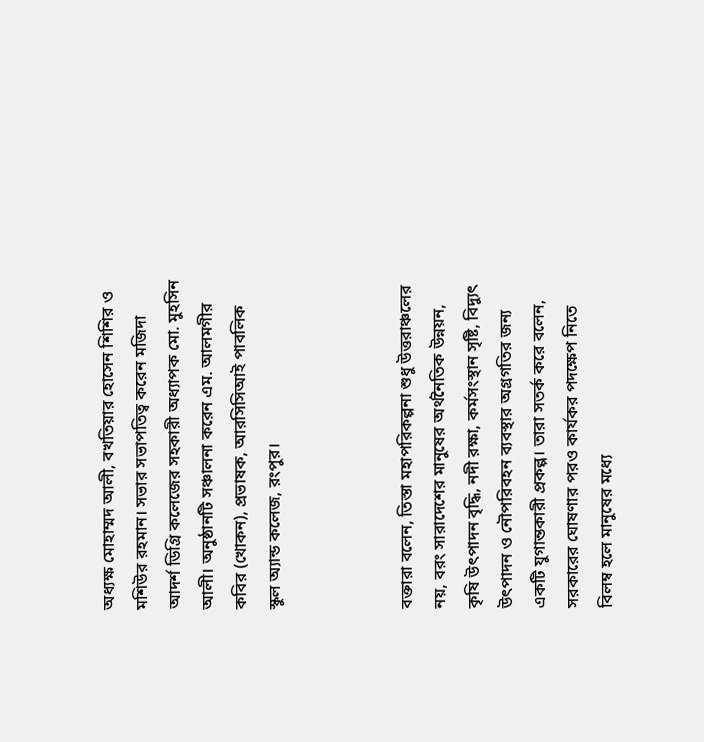অধ্যক্ষ মোহাম্মদ আলী, বখতিয়ার হোসেন শিশির ও মশিউর রহমান। সভার সভাপতিত্ব করেন মজিদা আদর্শ ডিগ্রি কলেজের সহকারী অধ্যাপক মো. মুহসিন আলী। অনুষ্ঠানটি সঞ্চালনা করেন এম. আলমগীর কবির (খোকন), প্রভাষক, আরসিসিআই পাবলিক স্কুল অ্যান্ড কলেজ, রংপুর।



বক্তারা বলেন, তিস্তা মহাপরিকল্পনা শুধু উত্তরাঞ্চলের নয়, বরং সারাদেশের মানুষের অর্থনৈতিক উন্নয়ন, কৃষি উৎপাদন বৃদ্ধি, নদী রক্ষা, কর্মসংস্থান সৃষ্টি, বিদ্যুৎ উৎপাদন ও নৌপরিবহন ব্যবস্থার অগ্রগতির জন্য একটি যুগান্তকারী প্রকল্প। তারা সতর্ক করে বলেন, সরকারের ঘোষণার পরও কার্যকর পদক্ষেপ নিতে বিলম্ব হলে মানুষের মধ্যে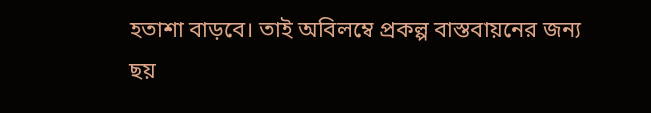হতাশা বাড়বে। তাই অবিলম্বে প্রকল্প বাস্তবায়নের জন্য ছয়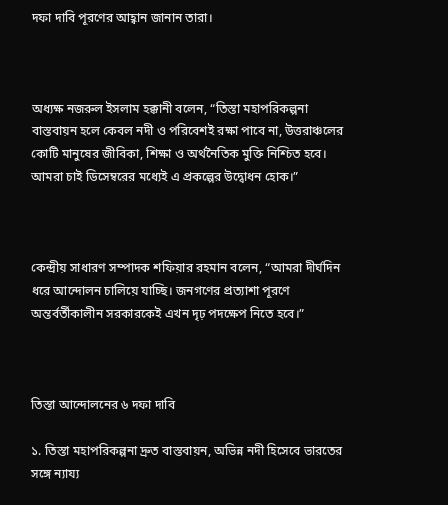দফা দাবি পূরণের আহ্বান জানান তারা।



অধ্যক্ষ নজরুল ইসলাম হক্কানী বলেন, “তিস্তা মহাপরিকল্পনা বাস্তবায়ন হলে কেবল নদী ও পরিবেশই রক্ষা পাবে না, উত্তরাঞ্চলের কোটি মানুষের জীবিকা, শিক্ষা ও অর্থনৈতিক মুক্তি নিশ্চিত হবে। আমরা চাই ডিসেম্বরের মধ্যেই এ প্রকল্পের উদ্বোধন হোক।”



কেন্দ্রীয় সাধারণ সম্পাদক শফিয়ার রহমান বলেন, “আমরা দীর্ঘদিন ধরে আন্দোলন চালিয়ে যাচ্ছি। জনগণের প্রত্যাশা পূরণে অন্তর্বর্তীকালীন সরকারকেই এখন দৃঢ় পদক্ষেপ নিতে হবে।”



তিস্তা আন্দোলনের ৬ দফা দাবি

১. তিস্তা মহাপরিকল্পনা দ্রুত বাস্তবায়ন, অভিন্ন নদী হিসেবে ভারতের সঙ্গে ন্যায্য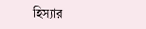হিস্যার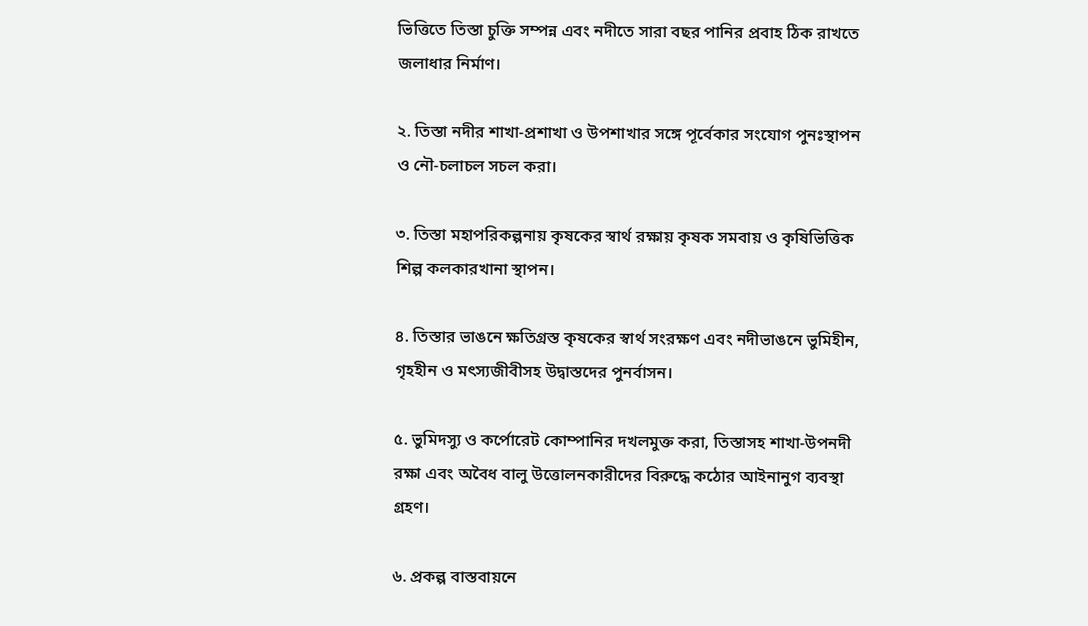ভিত্তিতে তিস্তা চুক্তি সম্পন্ন এবং নদীতে সারা বছর পানির প্রবাহ ঠিক রাখতে জলাধার নির্মাণ।

২. তিস্তা নদীর শাখা-প্রশাখা ও উপশাখার সঙ্গে পূর্বেকার সংযোগ পুনঃস্থাপন ও নৌ-চলাচল সচল করা।

৩. তিস্তা মহাপরিকল্পনায় কৃষকের স্বার্থ রক্ষায় কৃষক সমবায় ও কৃষিভিত্তিক শিল্প কলকারখানা স্থাপন।

৪. তিস্তার ভাঙনে ক্ষতিগ্রস্ত কৃষকের স্বার্থ সংরক্ষণ এবং নদীভাঙনে ভুমিহীন, গৃহহীন ও মৎস্যজীবীসহ উদ্বাস্তদের পুনর্বাসন।

৫. ভুমিদস্যু ও কর্পোরেট কোম্পানির দখলমুক্ত করা, তিস্তাসহ শাখা-উপনদী রক্ষা এবং অবৈধ বালু উত্তোলনকারীদের বিরুদ্ধে কঠোর আইনানুগ ব্যবস্থা গ্রহণ।

৬. প্রকল্প বাস্তবায়নে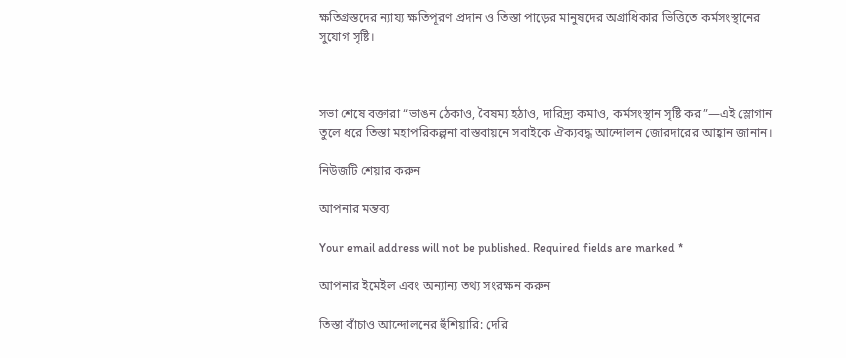ক্ষতিগ্রস্তদের ন্যায্য ক্ষতিপূরণ প্রদান ও তিস্তা পাড়ের মানুষদের অগ্রাধিকার ভিত্তিতে কর্মসংস্থানের সুযোগ সৃষ্টি।



সভা শেষে বক্তারা “ভাঙন ঠেকাও, বৈষম্য হঠাও, দারিদ্র্য কমাও, কর্মসংস্থান সৃষ্টি কর”—এই স্লোগান তুলে ধরে তিস্তা মহাপরিকল্পনা বাস্তবায়নে সবাইকে ঐক্যবদ্ধ আন্দোলন জোরদারের আহ্বান জানান।

নিউজটি শেয়ার করুন

আপনার মন্তব্য

Your email address will not be published. Required fields are marked *

আপনার ইমেইল এবং অন্যান্য তথ্য সংরক্ষন করুন

তিস্তা বাঁচাও আন্দোলনের হুঁশিয়ারি: দেরি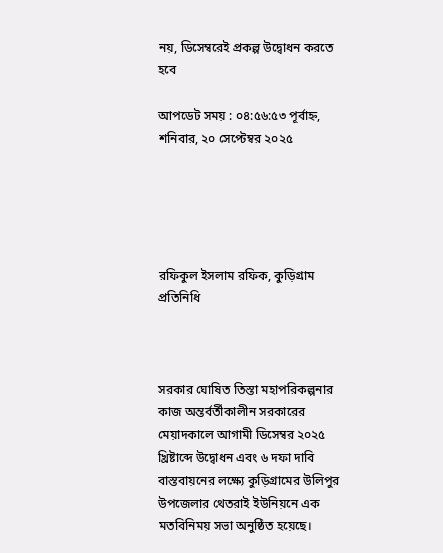নয়, ডিসেম্বরেই প্রকল্প উদ্বোধন করতে হবে

আপডেট সময় : ০৪:৫৬:৫৩ পূর্বাহ্ন, শনিবার, ২০ সেপ্টেম্বর ২০২৫





রফিকুল ইসলাম রফিক, কুড়িগ্রাম প্রতিনিধি



সরকার ঘোষিত তিস্তা মহাপরিকল্পনার কাজ অন্তর্বর্তীকালীন সরকারের মেয়াদকালে আগামী ডিসেম্বর ২০২৫ খ্রিষ্টাব্দে উদ্বোধন এবং ৬ দফা দাবি বাস্তবায়নের লক্ষ্যে কুড়িগ্রামের উলিপুর উপজেলার থেতরাই ইউনিয়নে এক মতবিনিময় সভা অনুষ্ঠিত হয়েছে।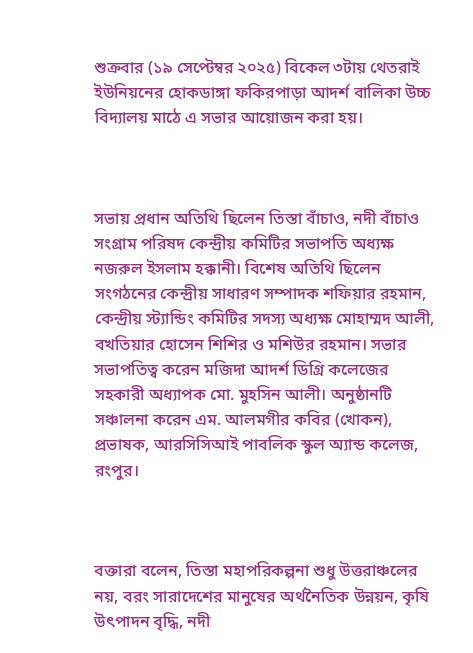শুক্রবার (১৯ সেপ্টেম্বর ২০২৫) বিকেল ৩টায় থেতরাই ইউনিয়নের হোকডাঙ্গা ফকিরপাড়া আদর্শ বালিকা উচ্চ বিদ্যালয় মাঠে এ সভার আয়োজন করা হয়।



সভায় প্রধান অতিথি ছিলেন তিস্তা বাঁচাও, নদী বাঁচাও সংগ্রাম পরিষদ কেন্দ্রীয় কমিটির সভাপতি অধ্যক্ষ নজরুল ইসলাম হক্কানী। বিশেষ অতিথি ছিলেন সংগঠনের কেন্দ্রীয় সাধারণ সম্পাদক শফিয়ার রহমান, কেন্দ্রীয় স্ট্যান্ডিং কমিটির সদস্য অধ্যক্ষ মোহাম্মদ আলী, বখতিয়ার হোসেন শিশির ও মশিউর রহমান। সভার সভাপতিত্ব করেন মজিদা আদর্শ ডিগ্রি কলেজের সহকারী অধ্যাপক মো. মুহসিন আলী। অনুষ্ঠানটি সঞ্চালনা করেন এম. আলমগীর কবির (খোকন), প্রভাষক, আরসিসিআই পাবলিক স্কুল অ্যান্ড কলেজ, রংপুর।



বক্তারা বলেন, তিস্তা মহাপরিকল্পনা শুধু উত্তরাঞ্চলের নয়, বরং সারাদেশের মানুষের অর্থনৈতিক উন্নয়ন, কৃষি উৎপাদন বৃদ্ধি, নদী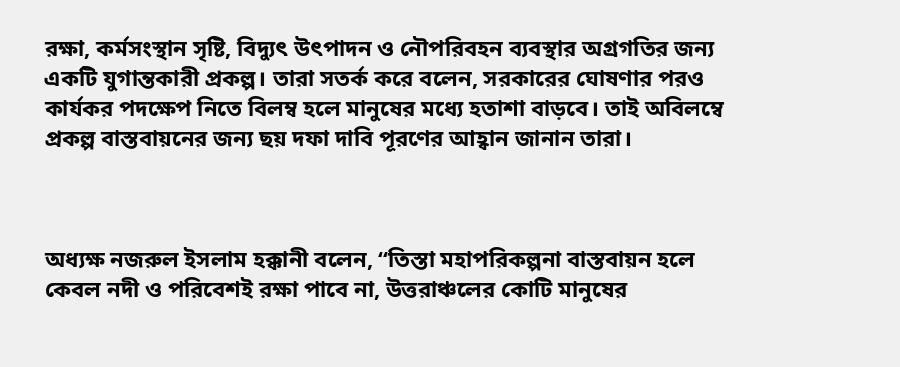রক্ষা, কর্মসংস্থান সৃষ্টি, বিদ্যুৎ উৎপাদন ও নৌপরিবহন ব্যবস্থার অগ্রগতির জন্য একটি যুগান্তকারী প্রকল্প। তারা সতর্ক করে বলেন, সরকারের ঘোষণার পরও কার্যকর পদক্ষেপ নিতে বিলম্ব হলে মানুষের মধ্যে হতাশা বাড়বে। তাই অবিলম্বে প্রকল্প বাস্তবায়নের জন্য ছয় দফা দাবি পূরণের আহ্বান জানান তারা।



অধ্যক্ষ নজরুল ইসলাম হক্কানী বলেন, “তিস্তা মহাপরিকল্পনা বাস্তবায়ন হলে কেবল নদী ও পরিবেশই রক্ষা পাবে না, উত্তরাঞ্চলের কোটি মানুষের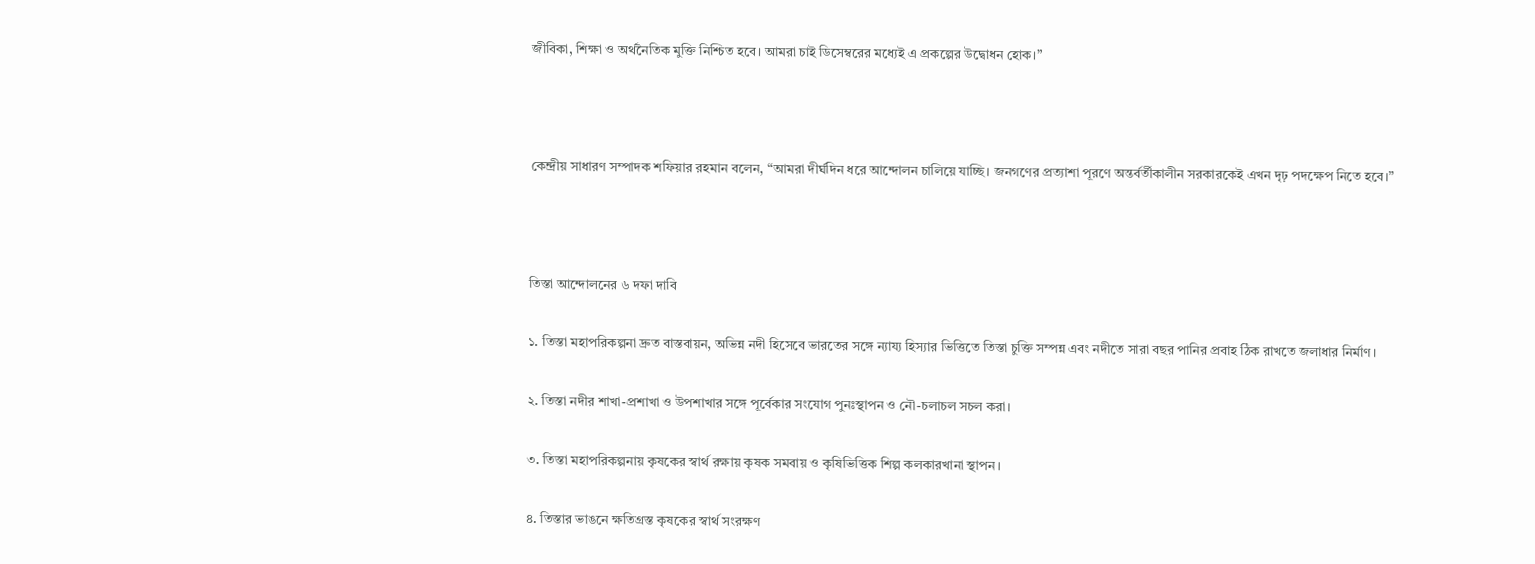জীবিকা, শিক্ষা ও অর্থনৈতিক মুক্তি নিশ্চিত হবে। আমরা চাই ডিসেম্বরের মধ্যেই এ প্রকল্পের উদ্বোধন হোক।”



কেন্দ্রীয় সাধারণ সম্পাদক শফিয়ার রহমান বলেন, “আমরা দীর্ঘদিন ধরে আন্দোলন চালিয়ে যাচ্ছি। জনগণের প্রত্যাশা পূরণে অন্তর্বর্তীকালীন সরকারকেই এখন দৃঢ় পদক্ষেপ নিতে হবে।”



তিস্তা আন্দোলনের ৬ দফা দাবি

১. তিস্তা মহাপরিকল্পনা দ্রুত বাস্তবায়ন, অভিন্ন নদী হিসেবে ভারতের সঙ্গে ন্যায্য হিস্যার ভিত্তিতে তিস্তা চুক্তি সম্পন্ন এবং নদীতে সারা বছর পানির প্রবাহ ঠিক রাখতে জলাধার নির্মাণ।

২. তিস্তা নদীর শাখা-প্রশাখা ও উপশাখার সঙ্গে পূর্বেকার সংযোগ পুনঃস্থাপন ও নৌ-চলাচল সচল করা।

৩. তিস্তা মহাপরিকল্পনায় কৃষকের স্বার্থ রক্ষায় কৃষক সমবায় ও কৃষিভিত্তিক শিল্প কলকারখানা স্থাপন।

৪. তিস্তার ভাঙনে ক্ষতিগ্রস্ত কৃষকের স্বার্থ সংরক্ষণ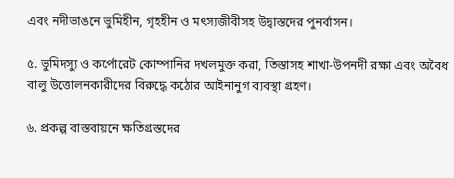এবং নদীভাঙনে ভুমিহীন, গৃহহীন ও মৎস্যজীবীসহ উদ্বাস্তদের পুনর্বাসন।

৫. ভুমিদস্যু ও কর্পোরেট কোম্পানির দখলমুক্ত করা, তিস্তাসহ শাখা-উপনদী রক্ষা এবং অবৈধ বালু উত্তোলনকারীদের বিরুদ্ধে কঠোর আইনানুগ ব্যবস্থা গ্রহণ।

৬. প্রকল্প বাস্তবায়নে ক্ষতিগ্রস্তদের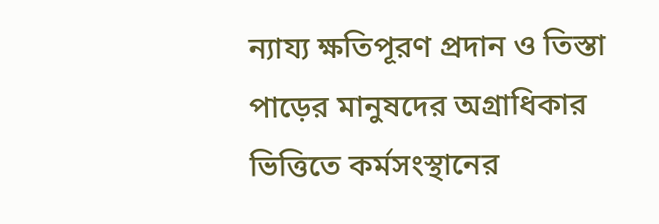ন্যায্য ক্ষতিপূরণ প্রদান ও তিস্তা পাড়ের মানুষদের অগ্রাধিকার ভিত্তিতে কর্মসংস্থানের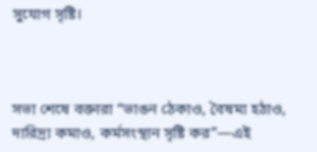সুযোগ সৃষ্টি।



সভা শেষে বক্তারা “ভাঙন ঠেকাও, বৈষম্য হঠাও, দারিদ্র্য কমাও, কর্মসংস্থান সৃষ্টি কর”—এই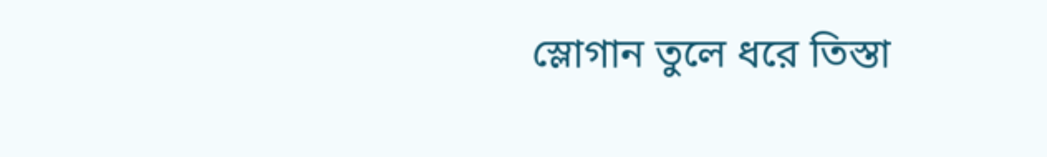স্লোগান তুলে ধরে তিস্তা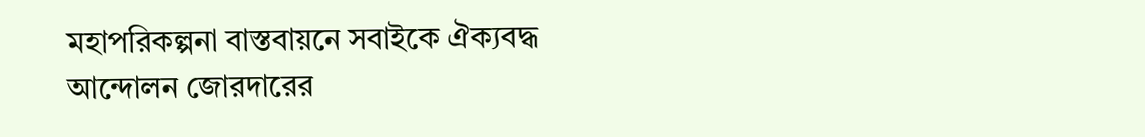মহাপরিকল্পনা বাস্তবায়নে সবাইকে ঐক্যবদ্ধ আন্দোলন জোরদারের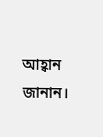আহ্বান জানান।